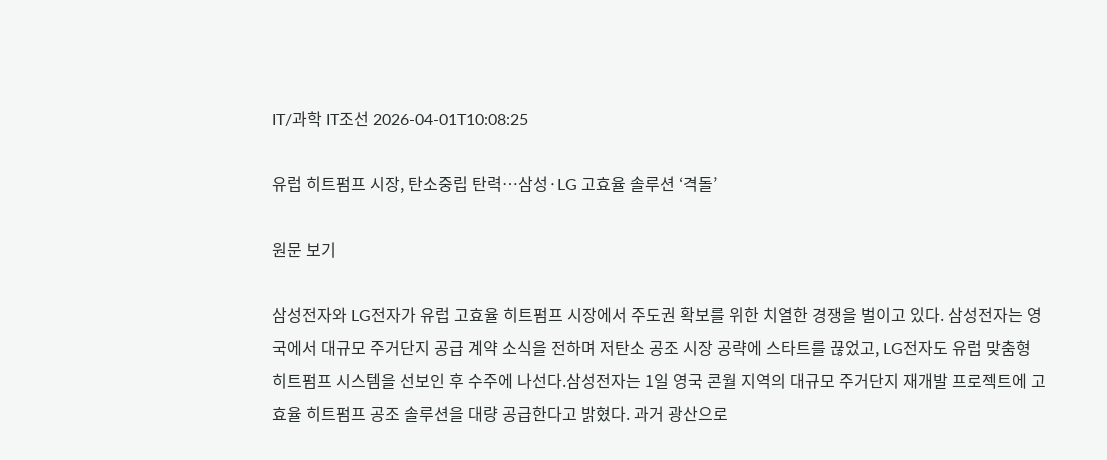IT/과학 IT조선 2026-04-01T10:08:25

유럽 히트펌프 시장, 탄소중립 탄력…삼성·LG 고효율 솔루션 ‘격돌’

원문 보기

삼성전자와 LG전자가 유럽 고효율 히트펌프 시장에서 주도권 확보를 위한 치열한 경쟁을 벌이고 있다. 삼성전자는 영국에서 대규모 주거단지 공급 계약 소식을 전하며 저탄소 공조 시장 공략에 스타트를 끊었고, LG전자도 유럽 맞춤형 히트펌프 시스템을 선보인 후 수주에 나선다.삼성전자는 1일 영국 콘월 지역의 대규모 주거단지 재개발 프로젝트에 고효율 히트펌프 공조 솔루션을 대량 공급한다고 밝혔다. 과거 광산으로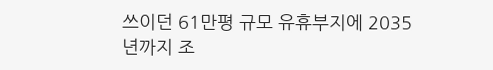쓰이던 61만평 규모 유휴부지에 2035년까지 조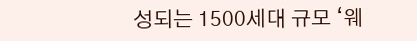성되는 1500세대 규모 ‘웨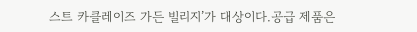스트 카클레이즈 가든 빌리지’가 대상이다.공급 제품은